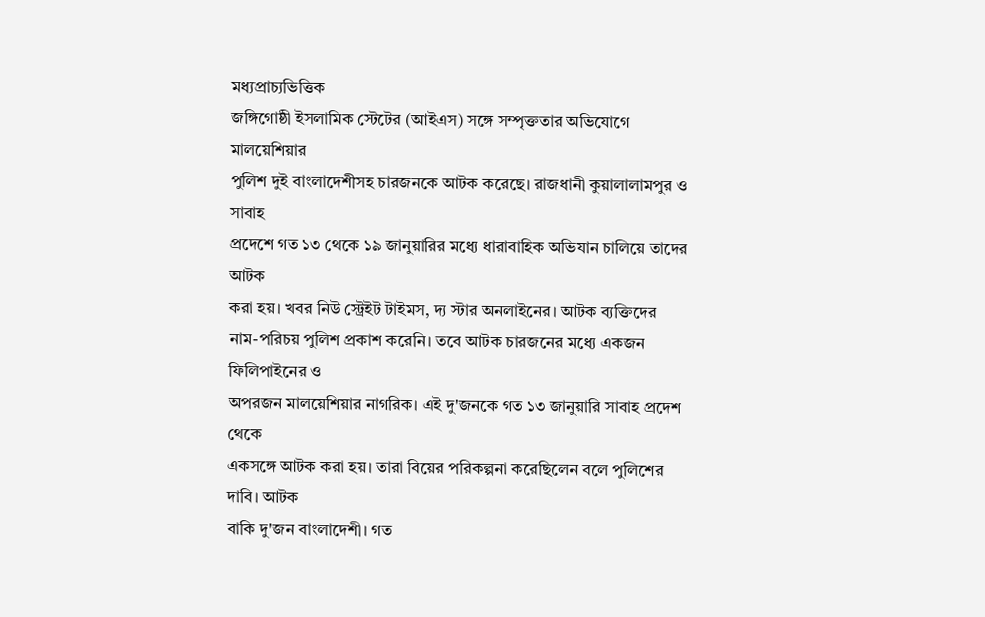মধ্যপ্রাচ্যভিত্তিক
জঙ্গিগোষ্ঠী ইসলামিক স্টেটের (আইএস) সঙ্গে সম্পৃক্ততার অভিযোগে মালয়েশিয়ার
পুলিশ দুই বাংলাদেশীসহ চারজনকে আটক করেছে। রাজধানী কুয়ালালামপুর ও সাবাহ
প্রদেশে গত ১৩ থেকে ১৯ জানুয়ারির মধ্যে ধারাবাহিক অভিযান চালিয়ে তাদের আটক
করা হয়। খবর নিউ স্ট্রেইট টাইমস, দ্য স্টার অনলাইনের। আটক ব্যক্তিদের
নাম-পরিচয় পুলিশ প্রকাশ করেনি। তবে আটক চারজনের মধ্যে একজন ফিলিপাইনের ও
অপরজন মালয়েশিয়ার নাগরিক। এই দু'জনকে গত ১৩ জানুয়ারি সাবাহ প্রদেশ থেকে
একসঙ্গে আটক করা হয়। তারা বিয়ের পরিকল্পনা করেছিলেন বলে পুলিশের দাবি। আটক
বাকি দু'জন বাংলাদেশী। গত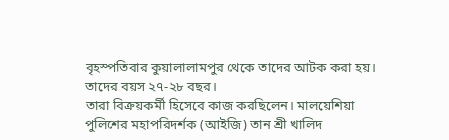বৃহস্পতিবার কুয়ালালামপুর থেকে তাদের আটক করা হয়।
তাদের বয়স ২৭-২৮ বছর।
তারা বিক্রয়কর্মী হিসেবে কাজ করছিলেন। মালয়েশিয়া
পুলিশের মহাপরিদর্শক (আইজি) তান শ্রী খালিদ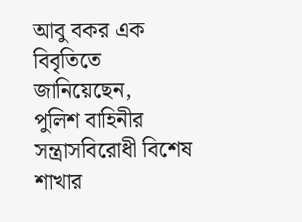আবু বকর এক বিবৃতিতে জানিয়েছেন,
পুলিশ বাহিনীর সন্ত্রাসবিরোধী বিশেষ শাখার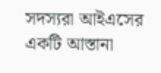সদস্যরা আইএসের একটি আস্তানা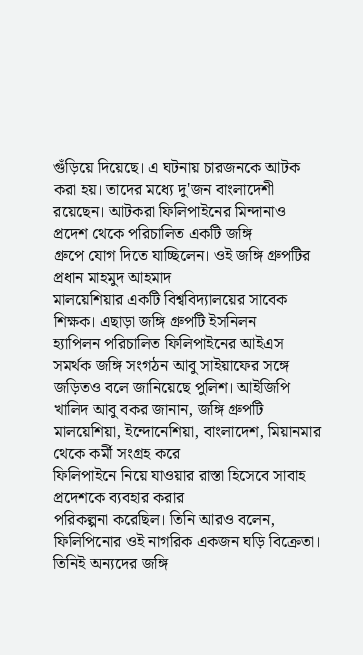গুঁড়িয়ে দিয়েছে। এ ঘটনায় চারজনকে আটক করা হয়। তাদের মধ্যে দু'জন বাংলাদেশী
রয়েছেন। আটকরা ফিলিপাইনের মিন্দানাও প্রদেশ থেকে পরিচালিত একটি জঙ্গি
গ্রুপে যোগ দিতে যাচ্ছিলেন। ওই জঙ্গি গ্রুপটির প্রধান মাহমুদ আহমাদ
মালয়েশিয়ার একটি বিশ্ববিদ্যালয়ের সাবেক শিক্ষক। এছাড়া জঙ্গি গ্রুপটি ইসনিলন
হ্যাপিলন পরিচালিত ফিলিপাইনের আইএস সমর্থক জঙ্গি সংগঠন আবু সাইয়াফের সঙ্গে
জড়িতও বলে জানিয়েছে পুলিশ। আইজিপি খালিদ আবু বকর জানান, জঙ্গি গ্রুপটি
মালয়েশিয়া, ইন্দোনেশিয়া, বাংলাদেশ, মিয়ানমার থেকে কর্মী সংগ্রহ করে
ফিলিপাইনে নিয়ে যাওয়ার রাস্তা হিসেবে সাবাহ প্রদেশকে ব্যবহার করার
পরিকল্পনা করেছিল। তিনি আরও বলেন, ফিলিপিনোর ওই নাগরিক একজন ঘড়ি বিক্রেতা।
তিনিই অন্যদের জঙ্গি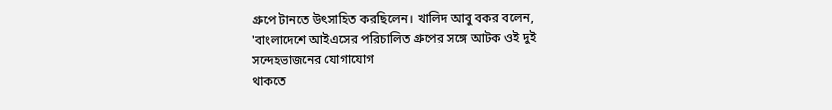গ্রুপে টানতে উৎসাহিত করছিলেন। খালিদ আবু বকর বলেন,
'বাংলাদেশে আইএসের পরিচালিত গ্রুপের সঙ্গে আটক ওই দুই সন্দেহভাজনের যোগাযোগ
থাকতে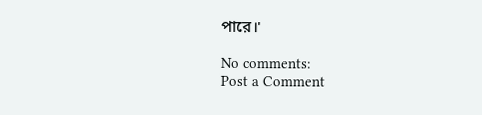পারে।'

No comments:
Post a Comment